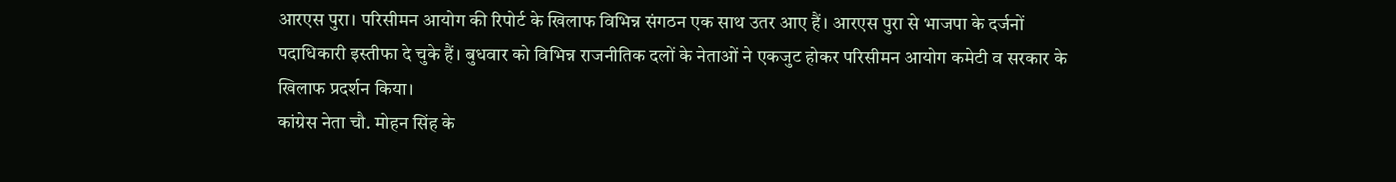आरएस पुरा। परिसीमन आयोग की रिपोर्ट के खिलाफ विभिन्न संगठन एक साथ उतर आए हैं। आरएस पुरा से भाजपा के दर्जनों पदाधिकारी इस्तीफा दे चुके हैं। बुधवार को विभिन्न राजनीतिक दलों के नेताओं ने एकजुट होकर परिसीमन आयोग कमेटी व सरकार के खिलाफ प्रदर्शन किया।
कांग्रेस नेता चौ. मोहन सिंह के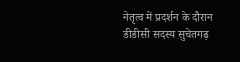नेतृत्व में प्रदर्शन के दौरान डीडीसी सदस्य सुचेतगढ़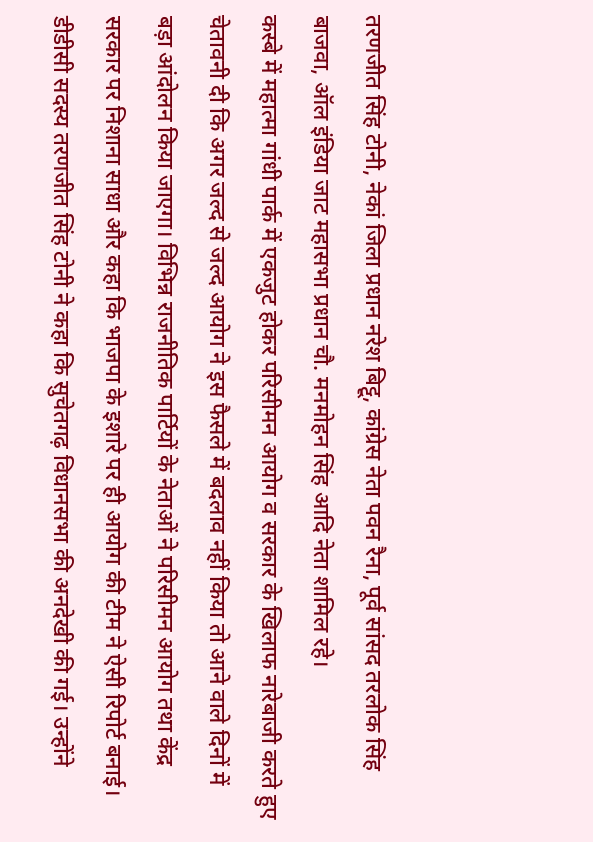तरणजीत सिंह टोनी, नेकां जिला प्रधान नरेश बिट्टू, कांग्रेस नेता पवन रैना, पूर्व सांसद तरलोक सिंह बाजवा, ऑल इंडिया जाट महासभा प्रधान चौ. मनमोहन सिंह आदि नेता शामिल रहे।
कस्बे में महात्मा गांधी पार्क में एकजुट होकर परिसीमन आयोग व सरकार के खिलाफ नारेबाजी करते हुए चेतावनी दी कि अगर जल्द से जल्द आयोग ने इस फैसले में बदलाव नहीं किया तो आने वाले दिनों में बड़ा आंदोलन किया जाएगा। विभिन्न राजनीतिक पार्टियों के नेताओं ने परिसीमन आयोग तथा केंद्र सरकार पर निशाना साधा और कहा कि भाजपा के इशारे पर ही आयोग की टीम ने ऐसी रिपोर्ट बनाई।
डीडीसी सदस्य तरणजीत सिंह टोनी ने कहा कि सुचेतगढ़ विधानसभा की अनदेखी की गई। उन्होंने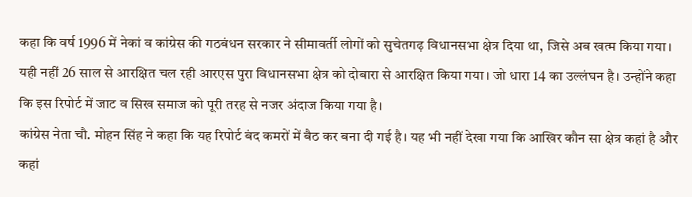कहा कि वर्ष 1996 में नेकां व कांग्रेस की गठबंधन सरकार ने सीमावर्ती लोगों को सुचेतगढ़ विधानसभा क्षेत्र दिया था, जिसे अब खत्म किया गया। यही नहीं 26 साल से आरक्षित चल रही आरएस पुरा विधानसभा क्षेत्र को दोबारा से आरक्षित किया गया। जो धारा 14 का उल्लंघन है। उन्होंने कहा कि इस रिपोर्ट में जाट व सिख समाज को पूरी तरह से नजर अंदाज किया गया है।
कांग्रेस नेता चौ. मोहन सिंह ने कहा कि यह रिपोर्ट बंद कमरों में बैठ कर बना दी गई है। यह भी नहीं देखा गया कि आखिर कौन सा क्षेत्र कहां है और कहां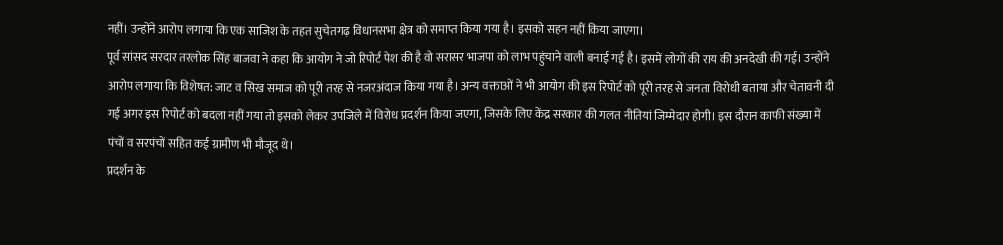नहीं। उन्होंने आरोप लगाया कि एक साजिश के तहत सुचेतगढ़ विधानसभा क्षेत्र को समाप्त किया गया है। इसको सहन नहीं किया जाएगा।
पूर्व सांसद सरदार तरलोक सिंह बाजवा ने कहा कि आयोग ने जो रिपोर्ट पेश की है वो सरासर भाजपा को लाभ पहुंचाने वाली बनाई गई है। इसमें लोगों की राय की अनदेखी की गई। उन्होंने आरोप लगाया कि विशेषत: जाट व सिख समाज को पूरी तरह से नजरअंदाज किया गया है। अन्य वक्ताओं ने भी आयोग की इस रिपोर्ट को पूरी तरह से जनता विरोधी बताया और चेतावनी दी गई अगर इस रिपोर्ट को बदला नहीं गया तो इसको लेकर उपजिले में विरोध प्रदर्शन किया जएगा, जिसके लिए केंद्र सरकार की गलत नीतियां जिम्मेदार होगी। इस दौरान काफी संख्या में पंचों व सरपंचों सहित कई ग्रामीण भी मौजूद थे।
प्रदर्शन के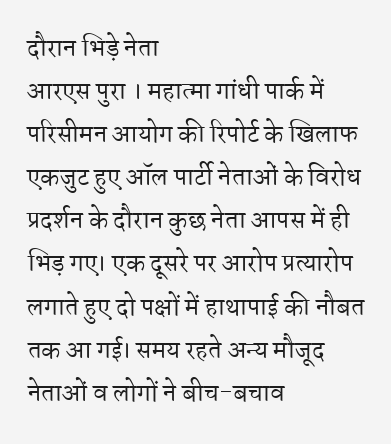दौरान भिड़े नेता
आरएस पुरा । महात्मा गांधी पार्क में परिसीमन आयोग की रिपोर्ट के खिलाफ एकजुट हुए ऑल पार्टी नेताओं के विरोध प्रदर्शन के दौरान कुछ नेता आपस में ही भिड़ गए। एक दूसरे पर आरोप प्रत्यारोप लगाते हुए दो पक्षों में हाथापाई की नौबत तक आ गई। समय रहते अन्य मौजूद नेताओं व लोगों ने बीच-बचाव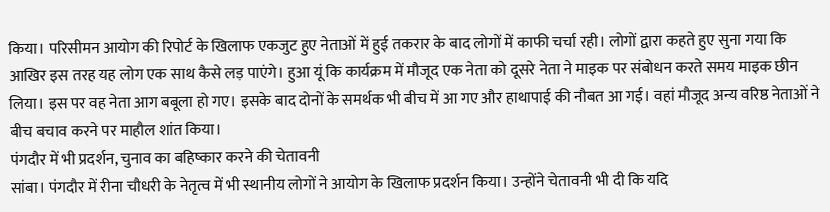किया। परिसीमन आयोग की रिपोर्ट के खिलाफ एकजुट हुए नेताओं में हुई तकरार के बाद लोगों में काफी चर्चा रही। लोगों द्वारा कहते हुए सुना गया कि आखिर इस तरह यह लोग एक साथ कैसे लड़ पाएंगे। हुआ यूं कि कार्यक्रम में मौजूद एक नेता को दूसरे नेता ने माइक पर संबोधन करते समय माइक छीन लिया। इस पर वह नेता आग बबूला हो गए। इसके बाद दोनों के समर्थक भी बीच में आ गए और हाथापाई की नौबत आ गई। वहां मौजूद अन्य वरिष्ठ नेताओं ने बीच बचाव करने पर माहौल शांत किया।
पंगदौर में भी प्रदर्शन, चुनाव का बहिष्कार करने की चेतावनी
सांबा। पंगदौर में रीना चौधरी के नेतृत्व में भी स्थानीय लोगों ने आयोग के खिलाफ प्रदर्शन किया। उन्होंने चेतावनी भी दी कि यदि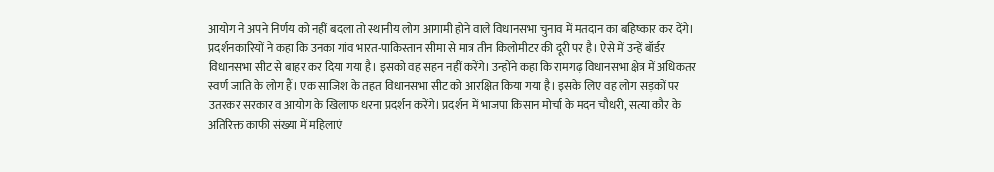आयोग ने अपने निर्णय को नहीं बदला तो स्थानीय लोग आगामी होने वाले विधानसभा चुनाव में मतदान का बहिष्कार कर देंगे। प्रदर्शनकारियों ने कहा कि उनका गांव भारत-पाकिस्तान सीमा से मात्र तीन किलोमीटर की दूरी पर है। ऐसे में उन्हें बॉर्डर विधानसभा सीट से बाहर कर दिया गया है। इसको वह सहन नहीं करेंगे। उन्होंने कहा कि रामगढ़ विधानसभा क्षेत्र में अधिकतर स्वर्ण जाति के लोग हैं। एक साजिश के तहत विधानसभा सीट को आरक्षित किया गया है। इसके लिए वह लोग सड़कों पर उतरकर सरकार व आयोग के खिलाफ धरना प्रदर्शन करेंगे। प्रदर्शन में भाजपा किसान मोर्चा के मदन चौधरी, सत्या कौर के अतिरिक्त काफी संख्या में महिलाएं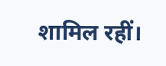शामिल रहीं।